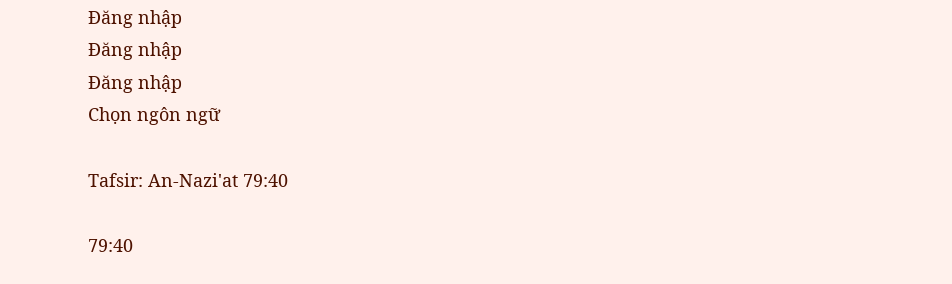Đăng nhập
Đăng nhập
Đăng nhập
Chọn ngôn ngữ

Tafsir: An-Nazi'at 79:40

79:40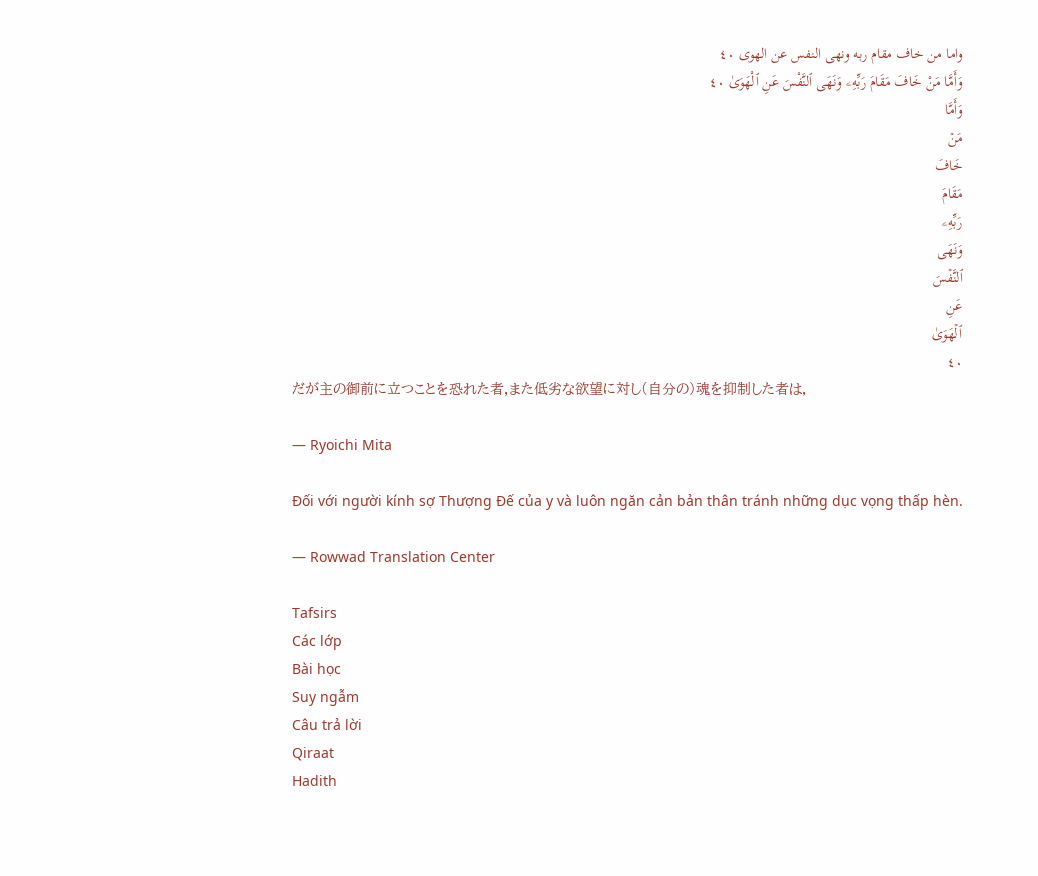واما من خاف مقام ربه ونهى النفس عن الهوى ٤٠
وَأَمَّا مَنْ خَافَ مَقَامَ رَبِّهِۦ وَنَهَى ٱلنَّفْسَ عَنِ ٱلْهَوَىٰ ٤٠
وَأَمَّا
مَنۡ
خَافَ
مَقَامَ
رَبِّهِۦ
وَنَهَى
ٱلنَّفۡسَ
عَنِ
ٱلۡهَوَىٰ
٤٠
だが主の御前に立つことを恐れた者,また低劣な欲望に対し(自分の)魂を抑制した者は,

— Ryoichi Mita

Đối với người kính sợ Thượng Đế của y và luôn ngăn cản bản thân tránh những dục vọng thấp hèn.

— Rowwad Translation Center

Tafsirs
Các lớp
Bài học
Suy ngẫm
Câu trả lời
Qiraat
Hadith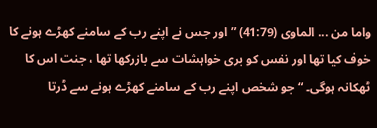واما من ... الماوی (41:79) ” اور جس نے اپنے رب کے سامنے کھڑے ہونے کا خوف کیا تھا اور نفس کو بری خواہشات سے بازرکھا تھا ، جنت اس کا ٹھکانہ ہوگی۔ “ جو شخص اپنے رب کے سامنے کھڑے ہونے سے ڈرتا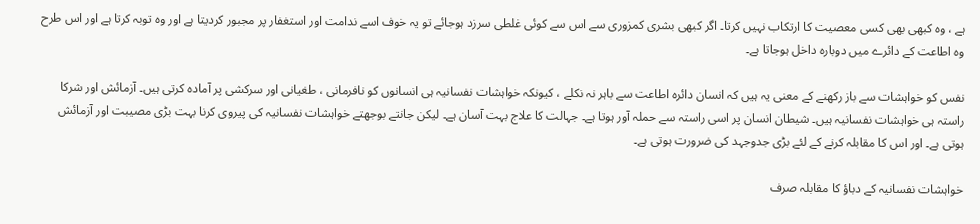ہے ، وہ کبھی بھی کسی معصیت کا ارتکاب نہیں کرتا۔ اگر کبھی بشری کمزوری سے اس سے کوئی غلطی سرزد ہوجائے تو یہ خوف اسے ندامت اور استغفار پر مجبور کردیتا ہے اور وہ توبہ کرتا ہے اور اس طرح وہ اطاعت کے دائرے میں دوبارہ داخل ہوجاتا ہے۔

نفس کو خواہشات سے باز رکھنے کے معنی یہ ہیں کہ انسان دائرہ اطاعت سے باہر نہ نکلے ، کیونکہ خواہشات نفسانیہ ہی انسانوں کو نافرمانی ، طغیانی اور سرکشی پر آمادہ کرتی ہیں۔ آزمائش اور شرکا راستہ ہی خواہشات نفسانیہ ہیں۔ شیطان انسان پر اسی راستہ سے حملہ آور ہوتا ہے۔ جہالت کا علاج بہت آسان ہے۔ لیکن جانتے بوجھتے خواہشات نفسانیہ کی پیروی کرنا بہت بڑی مصیبت اور آزمائش ہوتی ہے۔ اور اس کا مقابلہ کرنے کے لئے بڑی جدوجہد کی ضرورت ہوتی ہے۔

خواہشات نفسانیہ کے دباؤ کا مقابلہ صرف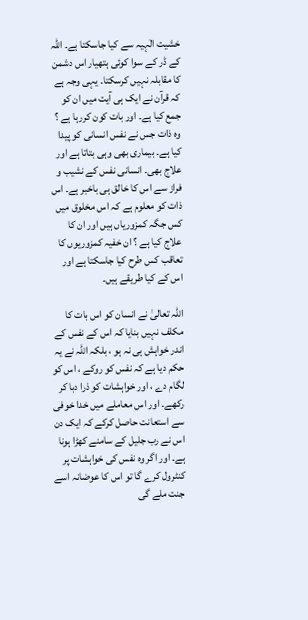خشیت الٰہیہ سے کیا جاسکتا ہے۔ اللہ کے ڈر کے سوا کوئی ہتھیار اس دشمن کا مقابلہ نہیں کرسکتا۔ یہی وجہ ہے کہ قرآن نے ایک ہی آیت میں ان کو جمع کیا ہے۔ اور بات کون کررہا ہے ؟ وہ ذات جس نے نفس انسانی کو پیدا کیا ہے۔ بیماری بھی وہی بتاتا ہے اور علاج بھی۔ انسانی نفس کے نشیب و فراز سے اس کا خالق ہی باخبر ہے۔ اس ذات کو معلوم ہے کہ اس مخلوق میں کس جگہ کمزوریاں ہیں اور ان کا علاج کیا ہے ؟ ان خفیہ کمزوریوں کا تعاقب کس طرح کیا جاسکتا ہے اور اس کے کیا طریقے ہیں۔

اللہ تعالیٰ نے انسان کو اس بات کا مکلف نہیں بنایا کہ اس کے نفس کے اندر خواہش ہی نہ ہو ، بلکہ اللہ نے یہ حکم دیا ہے کہ نفس کو روکے ، اس کو لگام دے ، اور خواہشات کو ذرا دبا کر رکھے۔ اور اس معاملے میں خدا خوفی سے استعانت حاصل کرکے کہ ایک دن اس نے رب جلیل کے سامنے کھڑا ہونا ہے۔ اور اگر وہ نفس کی خواہشات پر کنٹرول کرے گا تو اس کا عوضانہ اسے جنت ملے گی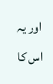اور یہ اس کا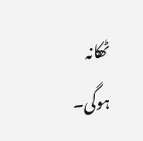ٹھکانہ ہوگی۔